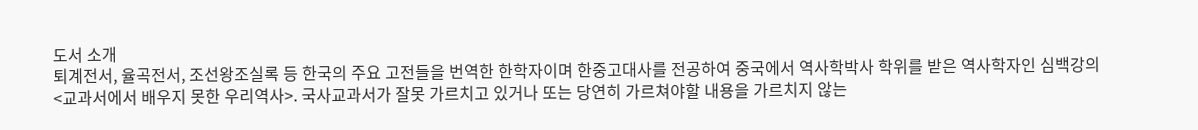도서 소개
퇴계전서, 율곡전서, 조선왕조실록 등 한국의 주요 고전들을 번역한 한학자이며 한중고대사를 전공하여 중국에서 역사학박사 학위를 받은 역사학자인 심백강의 <교과서에서 배우지 못한 우리역사>. 국사교과서가 잘못 가르치고 있거나 또는 당연히 가르쳐야할 내용을 가르치지 않는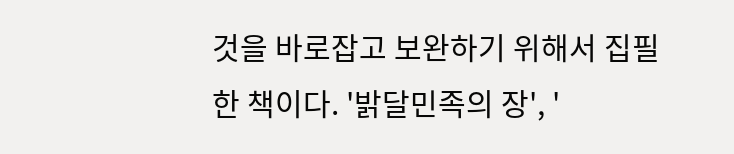것을 바로잡고 보완하기 위해서 집필한 책이다. '밝달민족의 장', '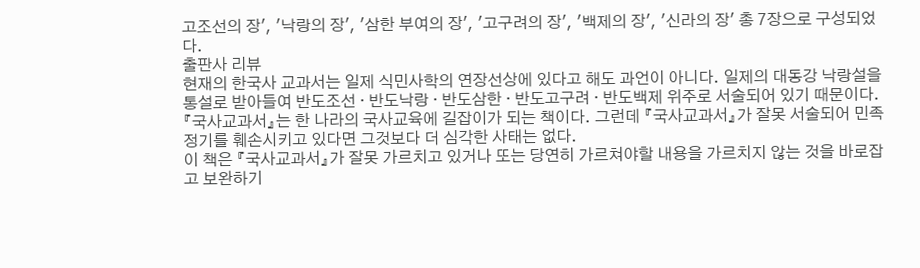고조선의 장', '낙랑의 장', '삼한 부여의 장', '고구려의 장', '백제의 장', '신라의 장' 총 7장으로 구성되었다.
출판사 리뷰
현재의 한국사 교과서는 일제 식민사학의 연장선상에 있다고 해도 과언이 아니다. 일제의 대동강 낙랑설을 통설로 받아들여 반도조선 · 반도낙랑 · 반도삼한 · 반도고구려 · 반도백제 위주로 서술되어 있기 때문이다.
『국사교과서』는 한 나라의 국사교육에 길잡이가 되는 책이다. 그런데 『국사교과서』가 잘못 서술되어 민족정기를 훼손시키고 있다면 그것보다 더 심각한 사태는 없다.
이 책은 『국사교과서』가 잘못 가르치고 있거나 또는 당연히 가르쳐야할 내용을 가르치지 않는 것을 바로잡고 보완하기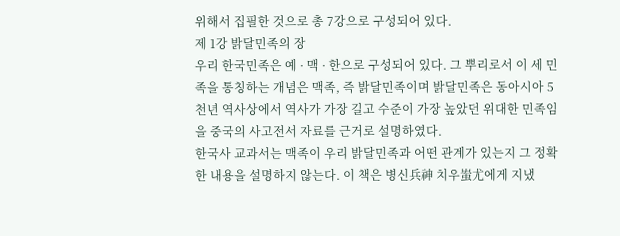위해서 집필한 것으로 총 7강으로 구성되어 있다.
제 1강 밝달민족의 장
우리 한국민족은 예 · 맥 · 한으로 구성되어 있다. 그 뿌리로서 이 세 민족을 통칭하는 개념은 맥족, 즉 밝달민족이며 밝달민족은 동아시아 5천년 역사상에서 역사가 가장 길고 수준이 가장 높았던 위대한 민족임을 중국의 사고전서 자료를 근거로 설명하였다.
한국사 교과서는 맥족이 우리 밝달민족과 어떤 관계가 있는지 그 정확한 내용을 설명하지 않는다. 이 책은 병신兵神 치우蚩尤에게 지냈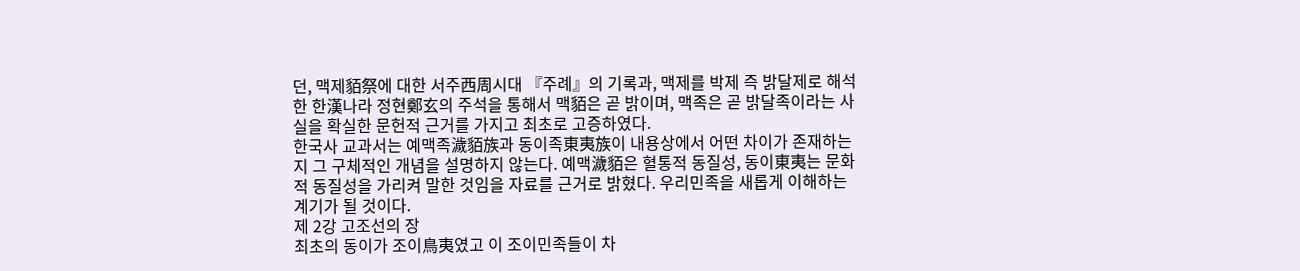던, 맥제貊祭에 대한 서주西周시대 『주례』의 기록과, 맥제를 박제 즉 밝달제로 해석한 한漢나라 정현鄭玄의 주석을 통해서 맥貊은 곧 밝이며, 맥족은 곧 밝달족이라는 사실을 확실한 문헌적 근거를 가지고 최초로 고증하였다.
한국사 교과서는 예맥족濊貊族과 동이족東夷族이 내용상에서 어떤 차이가 존재하는지 그 구체적인 개념을 설명하지 않는다. 예맥濊貊은 혈통적 동질성, 동이東夷는 문화적 동질성을 가리켜 말한 것임을 자료를 근거로 밝혔다. 우리민족을 새롭게 이해하는 계기가 될 것이다.
제 2강 고조선의 장
최초의 동이가 조이鳥夷였고 이 조이민족들이 차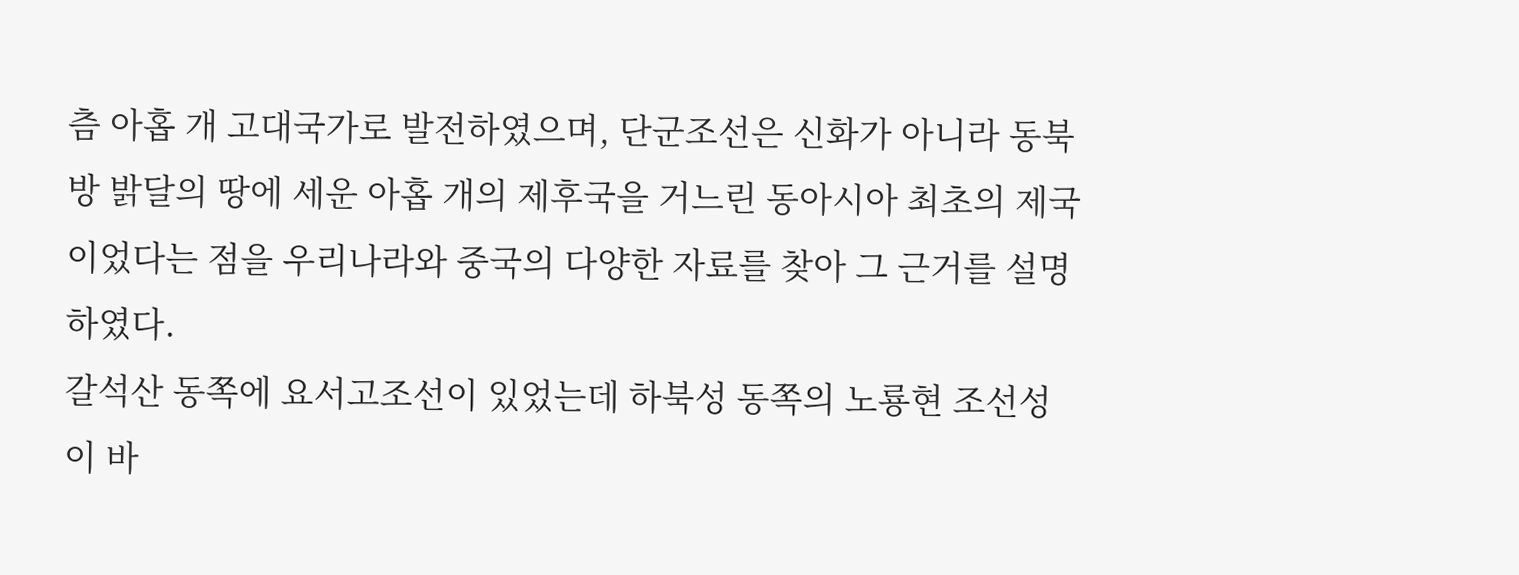츰 아홉 개 고대국가로 발전하였으며, 단군조선은 신화가 아니라 동북방 밝달의 땅에 세운 아홉 개의 제후국을 거느린 동아시아 최초의 제국이었다는 점을 우리나라와 중국의 다양한 자료를 찾아 그 근거를 설명하였다.
갈석산 동쪽에 요서고조선이 있었는데 하북성 동쪽의 노룡현 조선성이 바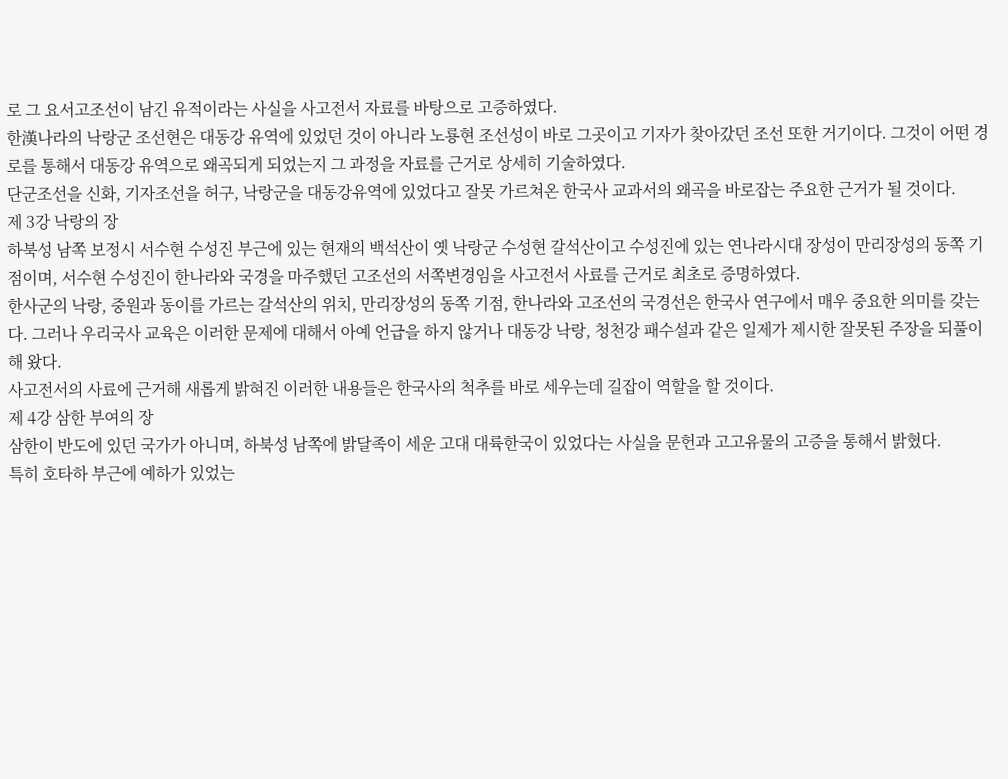로 그 요서고조선이 남긴 유적이라는 사실을 사고전서 자료를 바탕으로 고증하였다.
한漢나라의 낙랑군 조선현은 대동강 유역에 있었던 것이 아니라 노룡현 조선성이 바로 그곳이고 기자가 찾아갔던 조선 또한 거기이다. 그것이 어떤 경로를 통해서 대동강 유역으로 왜곡되게 되었는지 그 과정을 자료를 근거로 상세히 기술하였다.
단군조선을 신화, 기자조선을 허구, 낙랑군을 대동강유역에 있었다고 잘못 가르쳐온 한국사 교과서의 왜곡을 바로잡는 주요한 근거가 될 것이다.
제 3강 낙랑의 장
하북성 남쪽 보정시 서수현 수성진 부근에 있는 현재의 백석산이 옛 낙랑군 수성현 갈석산이고 수성진에 있는 연나라시대 장성이 만리장성의 동쪽 기점이며, 서수현 수성진이 한나라와 국경을 마주했던 고조선의 서쪽변경임을 사고전서 사료를 근거로 최초로 증명하였다.
한사군의 낙랑, 중원과 동이를 가르는 갈석산의 위치, 만리장성의 동쪽 기점, 한나라와 고조선의 국경선은 한국사 연구에서 매우 중요한 의미를 갖는다. 그러나 우리국사 교육은 이러한 문제에 대해서 아예 언급을 하지 않거나 대동강 낙랑, 청천강 패수설과 같은 일제가 제시한 잘못된 주장을 되풀이해 왔다.
사고전서의 사료에 근거해 새롭게 밝혀진 이러한 내용들은 한국사의 척추를 바로 세우는데 길잡이 역할을 할 것이다.
제 4강 삼한 부여의 장
삼한이 반도에 있던 국가가 아니며, 하북성 남쪽에 밝달족이 세운 고대 대륙한국이 있었다는 사실을 문헌과 고고유물의 고증을 통해서 밝혔다.
특히 호타하 부근에 예하가 있었는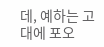데, 예하는 고대에 포오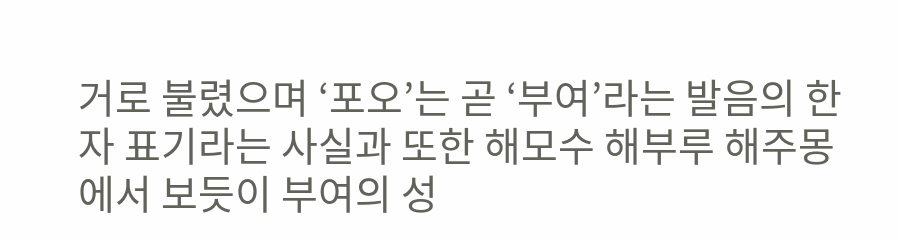거로 불렸으며 ‘포오’는 곧 ‘부여’라는 발음의 한자 표기라는 사실과 또한 해모수 해부루 해주몽에서 보듯이 부여의 성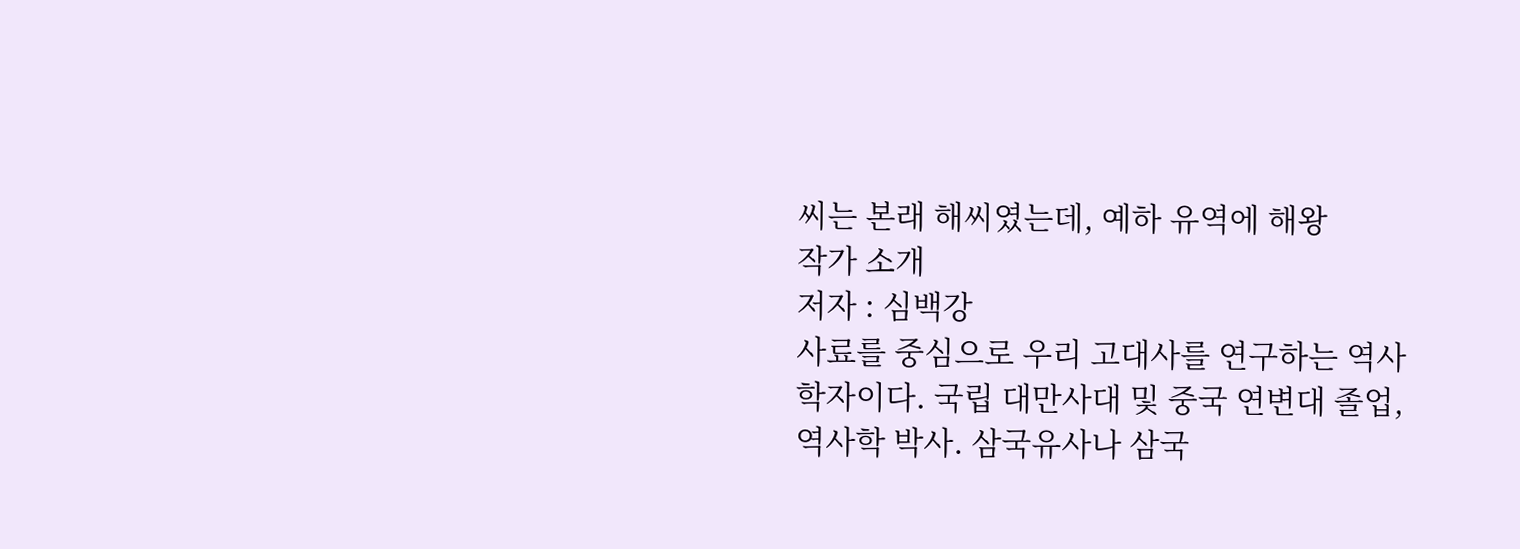씨는 본래 해씨였는데, 예하 유역에 해왕
작가 소개
저자 : 심백강
사료를 중심으로 우리 고대사를 연구하는 역사학자이다. 국립 대만사대 및 중국 연변대 졸업, 역사학 박사. 삼국유사나 삼국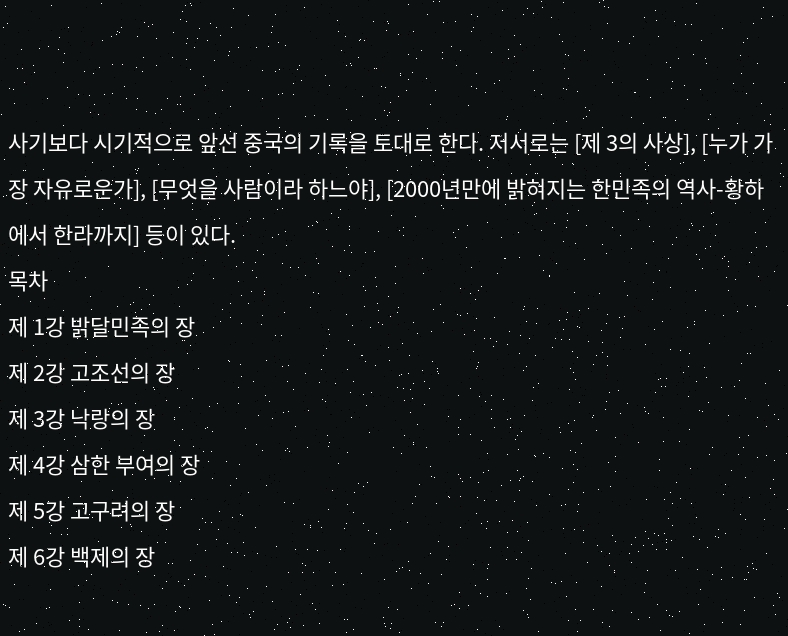사기보다 시기적으로 앞선 중국의 기록을 토대로 한다. 저서로는 [제 3의 사상], [누가 가장 자유로운가], [무엇을 사람이라 하느야], [2000년만에 밝혀지는 한민족의 역사-황하에서 한라까지] 등이 있다.
목차
제 1강 밝달민족의 장
제 2강 고조선의 장
제 3강 낙랑의 장
제 4강 삼한 부여의 장
제 5강 고구려의 장
제 6강 백제의 장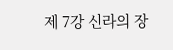제 7강 신라의 장